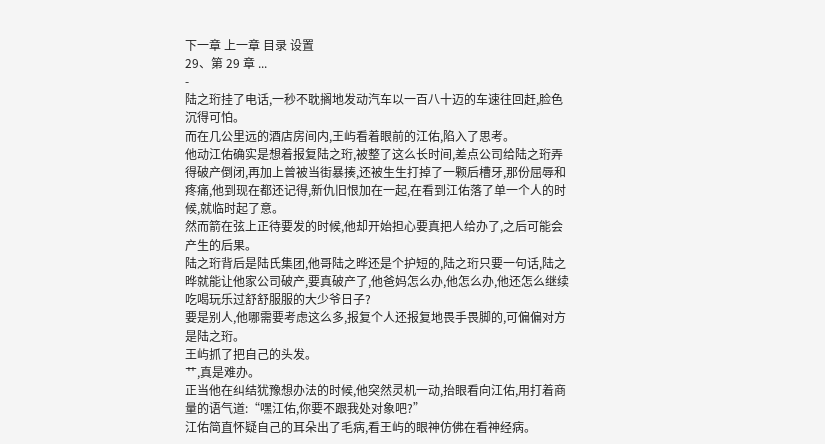下一章 上一章 目录 设置
29、第 29 章 ...
-
陆之珩挂了电话,一秒不耽搁地发动汽车以一百八十迈的车速往回赶,脸色沉得可怕。
而在几公里远的酒店房间内,王屿看着眼前的江佑,陷入了思考。
他动江佑确实是想着报复陆之珩,被整了这么长时间,差点公司给陆之珩弄得破产倒闭,再加上曾被当街暴揍,还被生生打掉了一颗后槽牙,那份屈辱和疼痛,他到现在都还记得,新仇旧恨加在一起,在看到江佑落了单一个人的时候,就临时起了意。
然而箭在弦上正待要发的时候,他却开始担心要真把人给办了,之后可能会产生的后果。
陆之珩背后是陆氏集团,他哥陆之晔还是个护短的,陆之珩只要一句话,陆之晔就能让他家公司破产,要真破产了,他爸妈怎么办,他怎么办,他还怎么继续吃喝玩乐过舒舒服服的大少爷日子?
要是别人,他哪需要考虑这么多,报复个人还报复地畏手畏脚的,可偏偏对方是陆之珩。
王屿抓了把自己的头发。
艹,真是难办。
正当他在纠结犹豫想办法的时候,他突然灵机一动,抬眼看向江佑,用打着商量的语气道:“嘿江佑,你要不跟我处对象吧?”
江佑简直怀疑自己的耳朵出了毛病,看王屿的眼神仿佛在看神经病。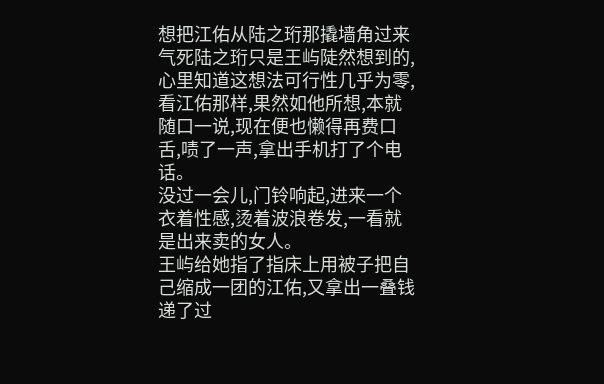想把江佑从陆之珩那撬墙角过来气死陆之珩只是王屿陡然想到的,心里知道这想法可行性几乎为零,看江佑那样,果然如他所想,本就随口一说,现在便也懒得再费口舌,啧了一声,拿出手机打了个电话。
没过一会儿,门铃响起,进来一个衣着性感,烫着波浪卷发,一看就是出来卖的女人。
王屿给她指了指床上用被子把自己缩成一团的江佑,又拿出一叠钱递了过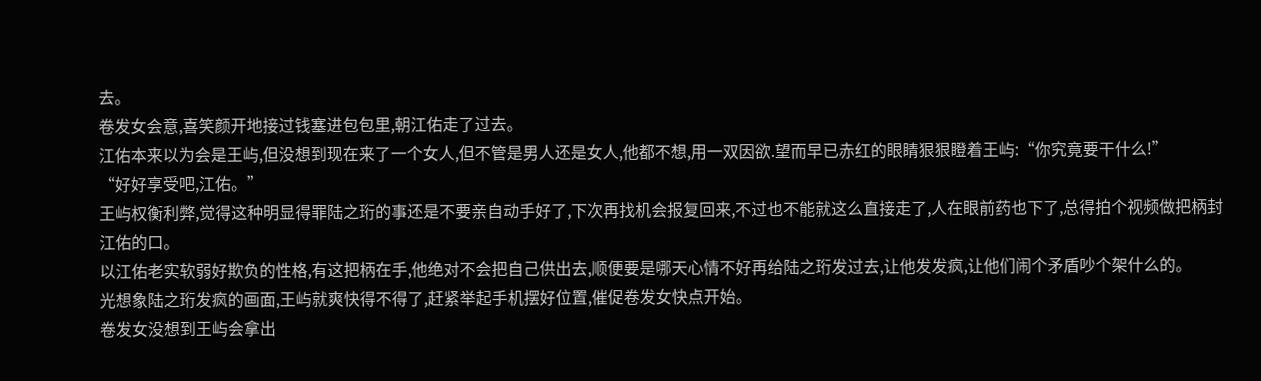去。
卷发女会意,喜笑颜开地接过钱塞进包包里,朝江佑走了过去。
江佑本来以为会是王屿,但没想到现在来了一个女人,但不管是男人还是女人,他都不想,用一双因欲.望而早已赤红的眼睛狠狠瞪着王屿:“你究竟要干什么!”
“好好享受吧,江佑。”
王屿权衡利弊,觉得这种明显得罪陆之珩的事还是不要亲自动手好了,下次再找机会报复回来,不过也不能就这么直接走了,人在眼前药也下了,总得拍个视频做把柄封江佑的口。
以江佑老实软弱好欺负的性格,有这把柄在手,他绝对不会把自己供出去,顺便要是哪天心情不好再给陆之珩发过去,让他发发疯,让他们闹个矛盾吵个架什么的。
光想象陆之珩发疯的画面,王屿就爽快得不得了,赶紧举起手机摆好位置,催促卷发女快点开始。
卷发女没想到王屿会拿出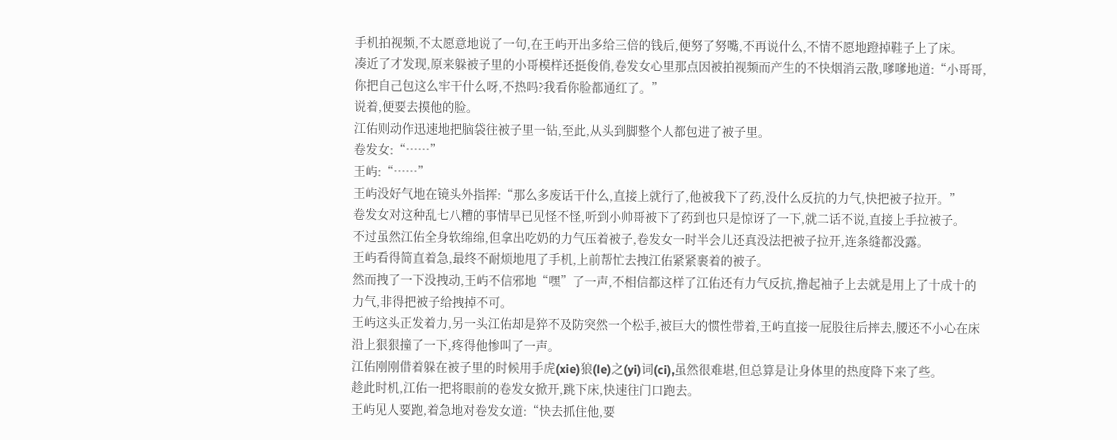手机拍视频,不太愿意地说了一句,在王屿开出多给三倍的钱后,便努了努嘴,不再说什么,不情不愿地蹬掉鞋子上了床。
凑近了才发现,原来躲被子里的小哥模样还挺俊俏,卷发女心里那点因被拍视频而产生的不快烟消云散,嗲嗲地道:“小哥哥,你把自己包这么牢干什么呀,不热吗?我看你脸都通红了。”
说着,便要去摸他的脸。
江佑则动作迅速地把脑袋往被子里一钻,至此,从头到脚整个人都包进了被子里。
卷发女:“……”
王屿:“……”
王屿没好气地在镜头外指挥:“那么多废话干什么,直接上就行了,他被我下了药,没什么反抗的力气,快把被子拉开。”
卷发女对这种乱七八糟的事情早已见怪不怪,听到小帅哥被下了药到也只是惊讶了一下,就二话不说,直接上手拉被子。
不过虽然江佑全身软绵绵,但拿出吃奶的力气压着被子,卷发女一时半会儿还真没法把被子拉开,连条缝都没露。
王屿看得简直着急,最终不耐烦地甩了手机,上前帮忙去拽江佑紧紧裹着的被子。
然而拽了一下没拽动,王屿不信邪地“嘿”了一声,不相信都这样了江佑还有力气反抗,撸起袖子上去就是用上了十成十的力气,非得把被子给拽掉不可。
王屿这头正发着力,另一头江佑却是猝不及防突然一个松手,被巨大的惯性带着,王屿直接一屁股往后摔去,腰还不小心在床沿上狠狠撞了一下,疼得他惨叫了一声。
江佑刚刚借着躲在被子里的时候用手虎(xie)狼(le)之(yi)词(ci),虽然很难堪,但总算是让身体里的热度降下来了些。
趁此时机,江佑一把将眼前的卷发女掀开,跳下床,快速往门口跑去。
王屿见人要跑,着急地对卷发女道:“快去抓住他,要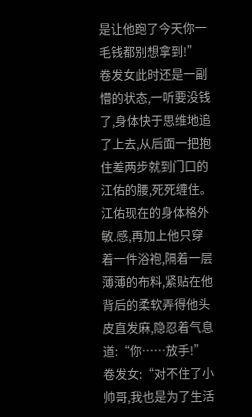是让他跑了今天你一毛钱都别想拿到!”
卷发女此时还是一副懵的状态,一听要没钱了,身体快于思维地追了上去,从后面一把抱住差两步就到门口的江佑的腰,死死缠住。
江佑现在的身体格外敏.感,再加上他只穿着一件浴袍,隔着一层薄薄的布料,紧贴在他背后的柔软弄得他头皮直发麻,隐忍着气息道:“你……放手!”
卷发女:“对不住了小帅哥,我也是为了生活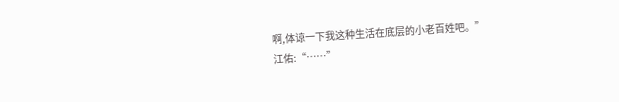啊,体谅一下我这种生活在底层的小老百姓吧。”
江佑:“……”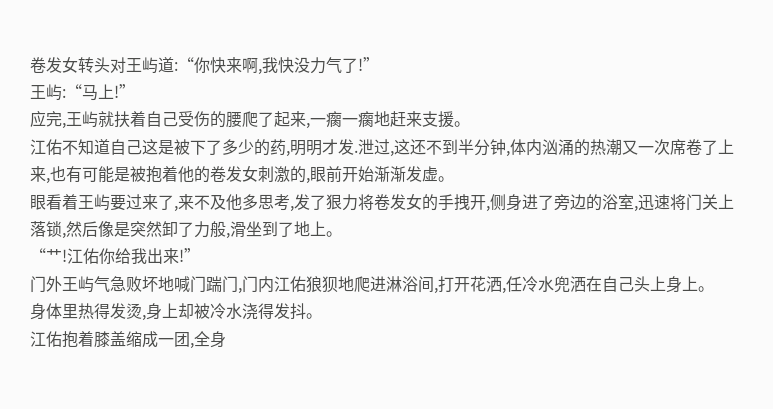卷发女转头对王屿道:“你快来啊,我快没力气了!”
王屿:“马上!”
应完,王屿就扶着自己受伤的腰爬了起来,一瘸一瘸地赶来支援。
江佑不知道自己这是被下了多少的药,明明才发.泄过,这还不到半分钟,体内汹涌的热潮又一次席卷了上来,也有可能是被抱着他的卷发女刺激的,眼前开始渐渐发虚。
眼看着王屿要过来了,来不及他多思考,发了狠力将卷发女的手拽开,侧身进了旁边的浴室,迅速将门关上落锁,然后像是突然卸了力般,滑坐到了地上。
“艹!江佑你给我出来!”
门外王屿气急败坏地喊门踹门,门内江佑狼狈地爬进淋浴间,打开花洒,任冷水兜洒在自己头上身上。
身体里热得发烫,身上却被冷水浇得发抖。
江佑抱着膝盖缩成一团,全身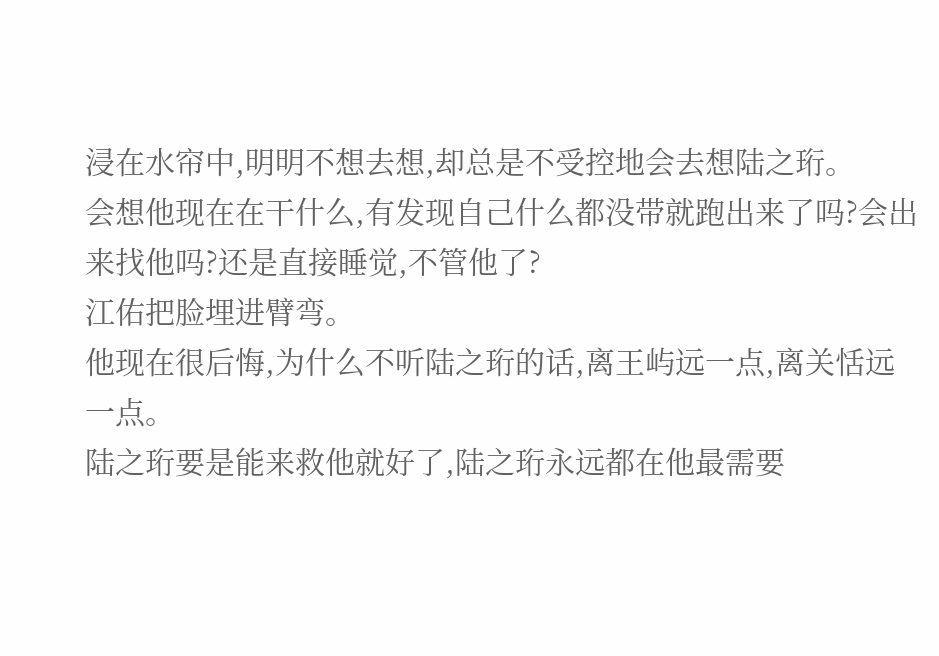浸在水帘中,明明不想去想,却总是不受控地会去想陆之珩。
会想他现在在干什么,有发现自己什么都没带就跑出来了吗?会出来找他吗?还是直接睡觉,不管他了?
江佑把脸埋进臂弯。
他现在很后悔,为什么不听陆之珩的话,离王屿远一点,离关恬远一点。
陆之珩要是能来救他就好了,陆之珩永远都在他最需要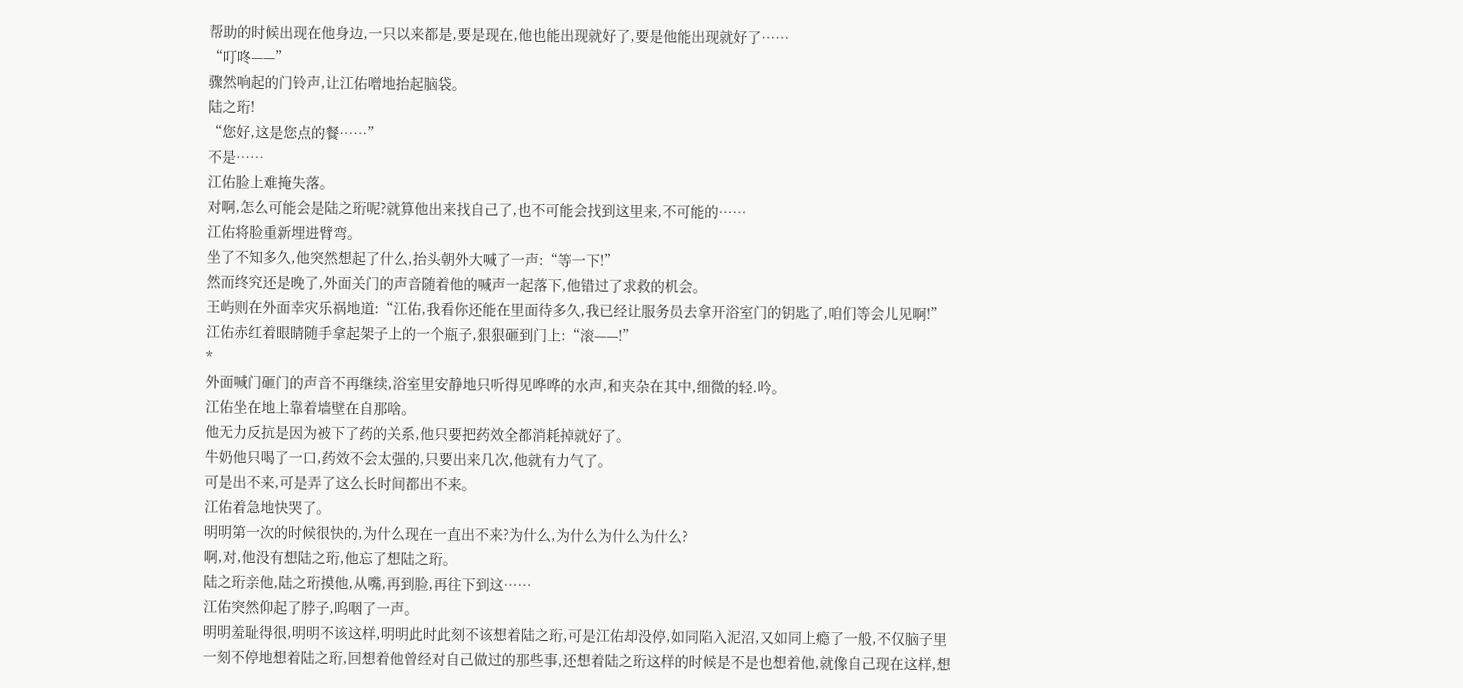帮助的时候出现在他身边,一只以来都是,要是现在,他也能出现就好了,要是他能出现就好了……
“叮咚——”
骤然响起的门铃声,让江佑噌地抬起脑袋。
陆之珩!
“您好,这是您点的餐……”
不是……
江佑脸上难掩失落。
对啊,怎么可能会是陆之珩呢?就算他出来找自己了,也不可能会找到这里来,不可能的……
江佑将脸重新埋进臂弯。
坐了不知多久,他突然想起了什么,抬头朝外大喊了一声:“等一下!”
然而终究还是晚了,外面关门的声音随着他的喊声一起落下,他错过了求救的机会。
王屿则在外面幸灾乐祸地道:“江佑,我看你还能在里面待多久,我已经让服务员去拿开浴室门的钥匙了,咱们等会儿见啊!”
江佑赤红着眼睛随手拿起架子上的一个瓶子,狠狠砸到门上:“滚——!”
*
外面喊门砸门的声音不再继续,浴室里安静地只听得见哗哗的水声,和夹杂在其中,细微的轻.吟。
江佑坐在地上靠着墙壁在自那啥。
他无力反抗是因为被下了药的关系,他只要把药效全都消耗掉就好了。
牛奶他只喝了一口,药效不会太强的,只要出来几次,他就有力气了。
可是出不来,可是弄了这么长时间都出不来。
江佑着急地快哭了。
明明第一次的时候很快的,为什么现在一直出不来?为什么,为什么为什么为什么?
啊,对,他没有想陆之珩,他忘了想陆之珩。
陆之珩亲他,陆之珩摸他,从嘴,再到脸,再往下到这……
江佑突然仰起了脖子,呜咽了一声。
明明羞耻得很,明明不该这样,明明此时此刻不该想着陆之珩,可是江佑却没停,如同陷入泥沼,又如同上瘾了一般,不仅脑子里一刻不停地想着陆之珩,回想着他曾经对自己做过的那些事,还想着陆之珩这样的时候是不是也想着他,就像自己现在这样,想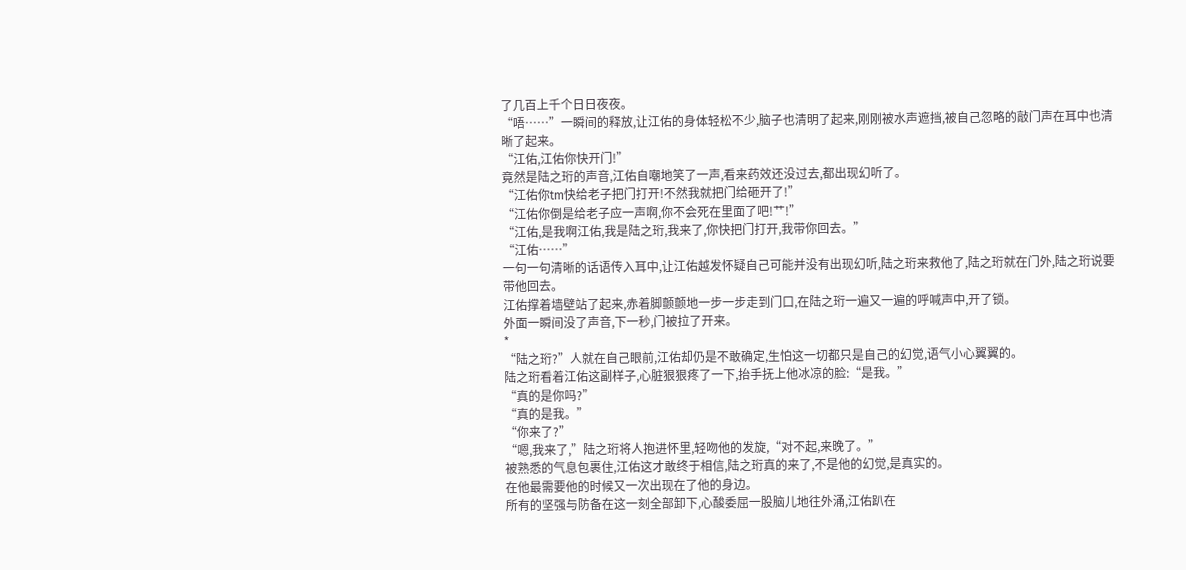了几百上千个日日夜夜。
“唔……”一瞬间的释放,让江佑的身体轻松不少,脑子也清明了起来,刚刚被水声遮挡,被自己忽略的敲门声在耳中也清晰了起来。
“江佑,江佑你快开门!”
竟然是陆之珩的声音,江佑自嘲地笑了一声,看来药效还没过去,都出现幻听了。
“江佑你tm快给老子把门打开!不然我就把门给砸开了!”
“江佑你倒是给老子应一声啊,你不会死在里面了吧!艹!”
“江佑,是我啊江佑,我是陆之珩,我来了,你快把门打开,我带你回去。”
“江佑……”
一句一句清晰的话语传入耳中,让江佑越发怀疑自己可能并没有出现幻听,陆之珩来救他了,陆之珩就在门外,陆之珩说要带他回去。
江佑撑着墙壁站了起来,赤着脚颤颤地一步一步走到门口,在陆之珩一遍又一遍的呼喊声中,开了锁。
外面一瞬间没了声音,下一秒,门被拉了开来。
*
“陆之珩?”人就在自己眼前,江佑却仍是不敢确定,生怕这一切都只是自己的幻觉,语气小心翼翼的。
陆之珩看着江佑这副样子,心脏狠狠疼了一下,抬手抚上他冰凉的脸:“是我。”
“真的是你吗?”
“真的是我。”
“你来了?”
“嗯,我来了,”陆之珩将人抱进怀里,轻吻他的发旋,“对不起,来晚了。”
被熟悉的气息包裹住,江佑这才敢终于相信,陆之珩真的来了,不是他的幻觉,是真实的。
在他最需要他的时候又一次出现在了他的身边。
所有的坚强与防备在这一刻全部卸下,心酸委屈一股脑儿地往外涌,江佑趴在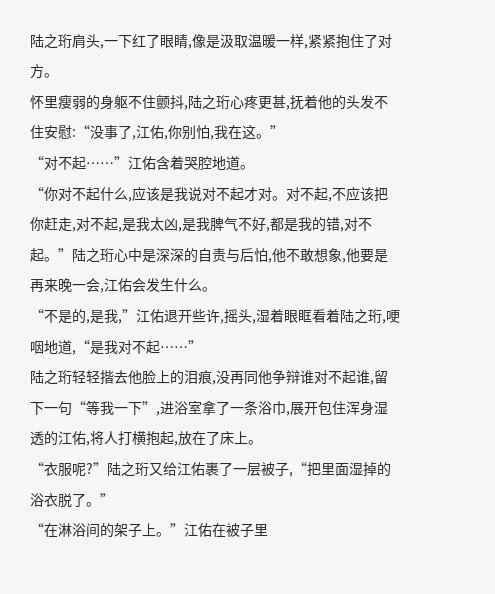陆之珩肩头,一下红了眼睛,像是汲取温暖一样,紧紧抱住了对方。
怀里瘦弱的身躯不住颤抖,陆之珩心疼更甚,抚着他的头发不住安慰:“没事了,江佑,你别怕,我在这。”
“对不起……”江佑含着哭腔地道。
“你对不起什么,应该是我说对不起才对。对不起,不应该把你赶走,对不起,是我太凶,是我脾气不好,都是我的错,对不起。”陆之珩心中是深深的自责与后怕,他不敢想象,他要是再来晚一会,江佑会发生什么。
“不是的,是我,”江佑退开些许,摇头,湿着眼眶看着陆之珩,哽咽地道,“是我对不起……”
陆之珩轻轻揩去他脸上的泪痕,没再同他争辩谁对不起谁,留下一句“等我一下”,进浴室拿了一条浴巾,展开包住浑身湿透的江佑,将人打横抱起,放在了床上。
“衣服呢?”陆之珩又给江佑裹了一层被子,“把里面湿掉的浴衣脱了。”
“在淋浴间的架子上。”江佑在被子里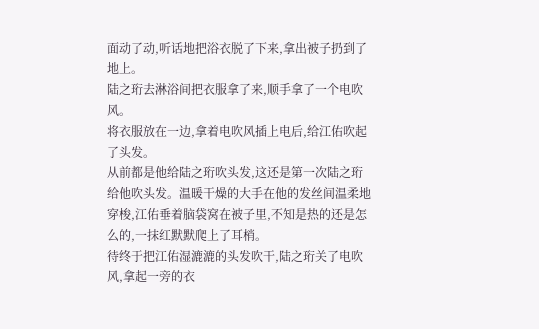面动了动,听话地把浴衣脱了下来,拿出被子扔到了地上。
陆之珩去淋浴间把衣服拿了来,顺手拿了一个电吹风。
将衣服放在一边,拿着电吹风插上电后,给江佑吹起了头发。
从前都是他给陆之珩吹头发,这还是第一次陆之珩给他吹头发。温暖干燥的大手在他的发丝间温柔地穿梭,江佑垂着脑袋窝在被子里,不知是热的还是怎么的,一抹红默默爬上了耳梢。
待终于把江佑湿漉漉的头发吹干,陆之珩关了电吹风,拿起一旁的衣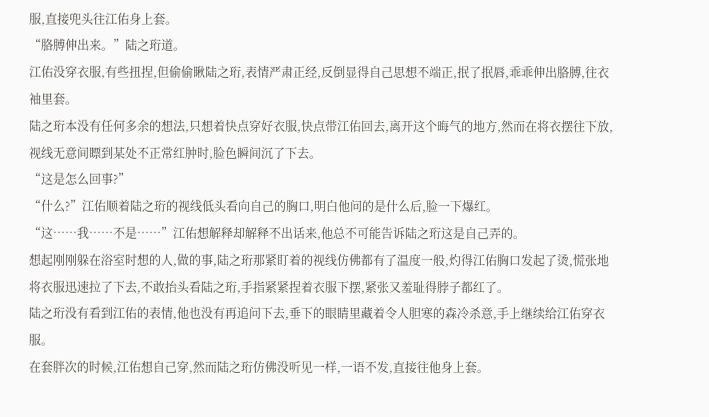服,直接兜头往江佑身上套。
“胳膊伸出来。”陆之珩道。
江佑没穿衣服,有些扭捏,但偷偷瞅陆之珩,表情严肃正经,反倒显得自己思想不端正,抿了抿唇,乖乖伸出胳膊,往衣袖里套。
陆之珩本没有任何多余的想法,只想着快点穿好衣服,快点带江佑回去,离开这个晦气的地方,然而在将衣摆往下放,视线无意间瞟到某处不正常红肿时,脸色瞬间沉了下去。
“这是怎么回事?”
“什么?”江佑顺着陆之珩的视线低头看向自己的胸口,明白他问的是什么后,脸一下爆红。
“这……我……不是……”江佑想解释却解释不出话来,他总不可能告诉陆之珩这是自己弄的。
想起刚刚躲在浴室时想的人,做的事,陆之珩那紧盯着的视线仿佛都有了温度一般,灼得江佑胸口发起了烫,慌张地将衣服迅速拉了下去,不敢抬头看陆之珩,手指紧紧捏着衣服下摆,紧张又羞耻得脖子都红了。
陆之珩没有看到江佑的表情,他也没有再追问下去,垂下的眼睛里藏着令人胆寒的森冷杀意,手上继续给江佑穿衣服。
在套胖次的时候,江佑想自己穿,然而陆之珩仿佛没听见一样,一语不发,直接往他身上套。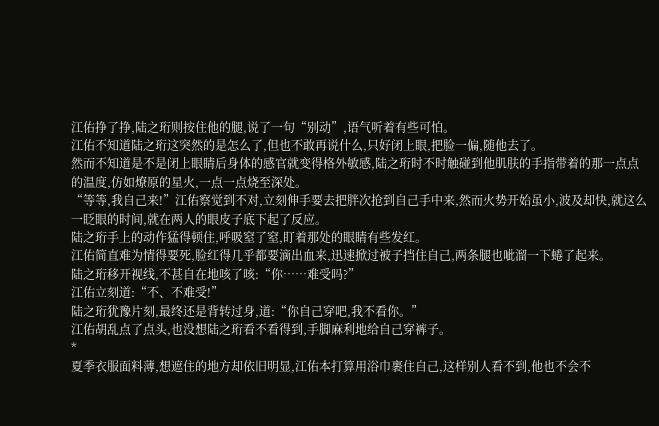江佑挣了挣,陆之珩则按住他的腿,说了一句“别动”,语气听着有些可怕。
江佑不知道陆之珩这突然的是怎么了,但也不敢再说什么,只好闭上眼,把脸一偏,随他去了。
然而不知道是不是闭上眼睛后身体的感官就变得格外敏感,陆之珩时不时触碰到他肌肤的手指带着的那一点点的温度,仿如燎原的星火,一点一点烧至深处。
“等等,我自己来!”江佑察觉到不对,立刻伸手要去把胖次抢到自己手中来,然而火势开始虽小,波及却快,就这么一眨眼的时间,就在两人的眼皮子底下起了反应。
陆之珩手上的动作猛得顿住,呼吸窒了窒,盯着那处的眼睛有些发红。
江佑简直难为情得要死,脸红得几乎都要滴出血来,迅速掀过被子挡住自己,两条腿也呲溜一下蜷了起来。
陆之珩移开视线,不甚自在地咳了咳:“你……难受吗?”
江佑立刻道:“不、不难受!”
陆之珩犹豫片刻,最终还是背转过身,道:“你自己穿吧,我不看你。”
江佑胡乱点了点头,也没想陆之珩看不看得到,手脚麻利地给自己穿裤子。
*
夏季衣服面料薄,想遮住的地方却依旧明显,江佑本打算用浴巾裹住自己,这样别人看不到,他也不会不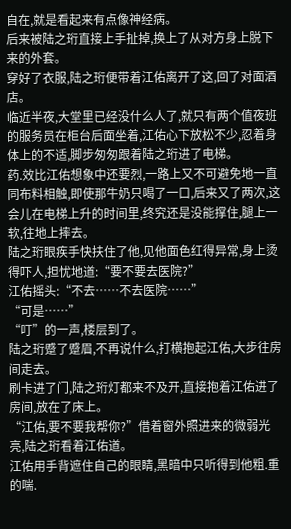自在,就是看起来有点像神经病。
后来被陆之珩直接上手扯掉,换上了从对方身上脱下来的外套。
穿好了衣服,陆之珩便带着江佑离开了这,回了对面酒店。
临近半夜,大堂里已经没什么人了,就只有两个值夜班的服务员在柜台后面坐着,江佑心下放松不少,忍着身体上的不适,脚步匆匆跟着陆之珩进了电梯。
药.效比江佑想象中还要烈,一路上又不可避免地一直同布料相触,即使那牛奶只喝了一口,后来又了两次,这会儿在电梯上升的时间里,终究还是没能撑住,腿上一软,往地上摔去。
陆之珩眼疾手快扶住了他,见他面色红得异常,身上烫得吓人,担忧地道:“要不要去医院?”
江佑摇头:“不去……不去医院……”
“可是……”
“叮”的一声,楼层到了。
陆之珩蹙了蹙眉,不再说什么,打横抱起江佑,大步往房间走去。
刷卡进了门,陆之珩灯都来不及开,直接抱着江佑进了房间,放在了床上。
“江佑,要不要我帮你?”借着窗外照进来的微弱光亮,陆之珩看着江佑道。
江佑用手背遮住自己的眼睛,黑暗中只听得到他粗.重的喘.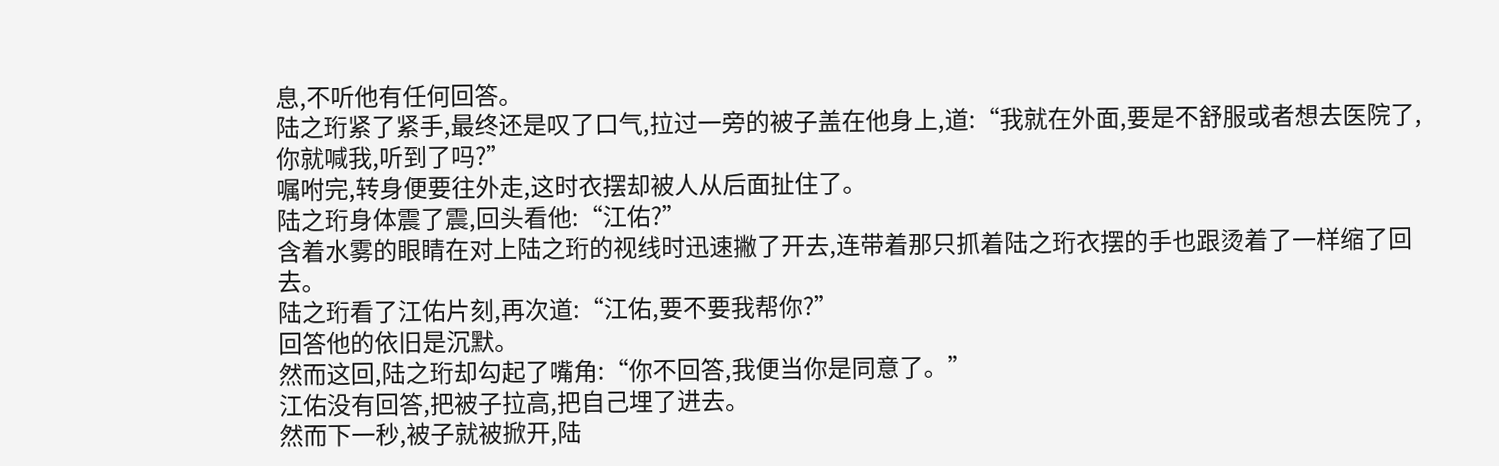息,不听他有任何回答。
陆之珩紧了紧手,最终还是叹了口气,拉过一旁的被子盖在他身上,道:“我就在外面,要是不舒服或者想去医院了,你就喊我,听到了吗?”
嘱咐完,转身便要往外走,这时衣摆却被人从后面扯住了。
陆之珩身体震了震,回头看他:“江佑?”
含着水雾的眼睛在对上陆之珩的视线时迅速撇了开去,连带着那只抓着陆之珩衣摆的手也跟烫着了一样缩了回去。
陆之珩看了江佑片刻,再次道:“江佑,要不要我帮你?”
回答他的依旧是沉默。
然而这回,陆之珩却勾起了嘴角:“你不回答,我便当你是同意了。”
江佑没有回答,把被子拉高,把自己埋了进去。
然而下一秒,被子就被掀开,陆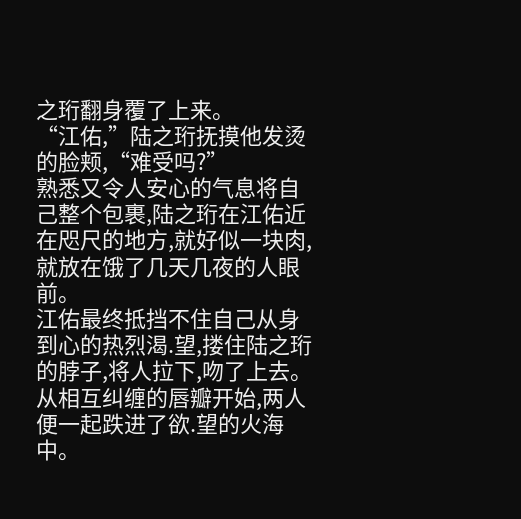之珩翻身覆了上来。
“江佑,”陆之珩抚摸他发烫的脸颊,“难受吗?”
熟悉又令人安心的气息将自己整个包裹,陆之珩在江佑近在咫尺的地方,就好似一块肉,就放在饿了几天几夜的人眼前。
江佑最终抵挡不住自己从身到心的热烈渴.望,搂住陆之珩的脖子,将人拉下,吻了上去。
从相互纠缠的唇瓣开始,两人便一起跌进了欲.望的火海中。